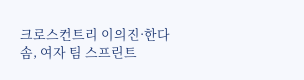크로스컨트리 이의진·한다솜, 여자 팀 스프린트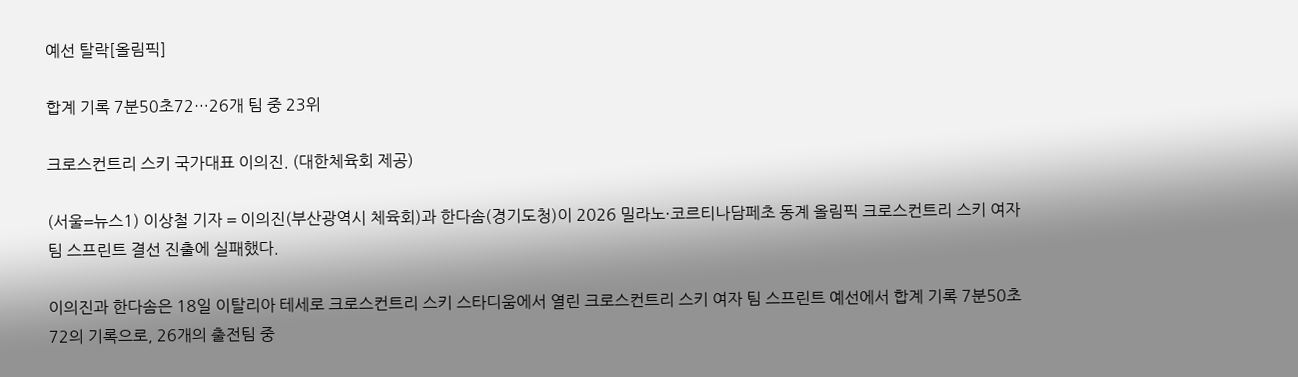예선 탈락[올림픽]

합계 기록 7분50초72…26개 팀 중 23위

크로스컨트리 스키 국가대표 이의진. (대한체육회 제공)

(서울=뉴스1) 이상철 기자 = 이의진(부산광역시 체육회)과 한다솜(경기도청)이 2026 밀라노·코르티나담페초 동계 올림픽 크로스컨트리 스키 여자 팀 스프린트 결선 진출에 실패했다.

이의진과 한다솜은 18일 이탈리아 테세로 크로스컨트리 스키 스타디움에서 열린 크로스컨트리 스키 여자 팀 스프린트 예선에서 합계 기록 7분50초72의 기록으로, 26개의 출전팀 중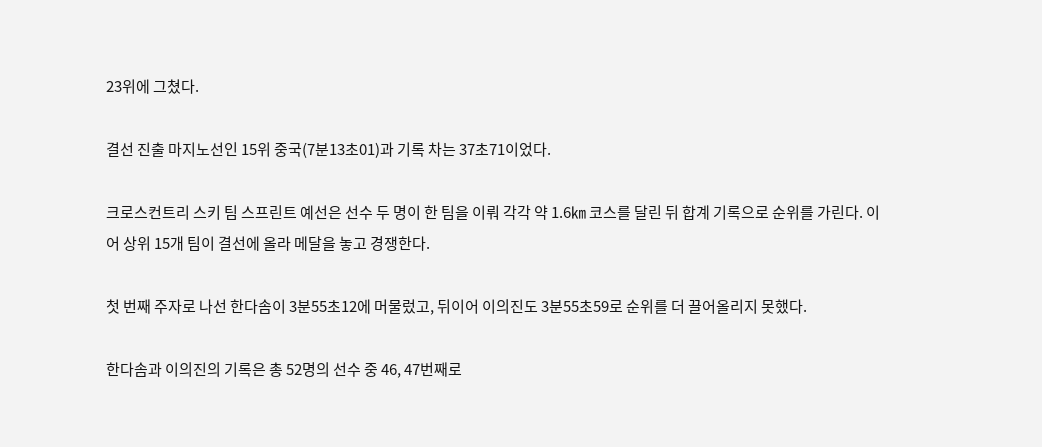23위에 그쳤다.

결선 진출 마지노선인 15위 중국(7분13초01)과 기록 차는 37초71이었다.

크로스컨트리 스키 팀 스프린트 예선은 선수 두 명이 한 팀을 이뤄 각각 약 1.6㎞ 코스를 달린 뒤 합계 기록으로 순위를 가린다. 이어 상위 15개 팀이 결선에 올라 메달을 놓고 경쟁한다.

첫 번째 주자로 나선 한다솜이 3분55초12에 머물렀고, 뒤이어 이의진도 3분55초59로 순위를 더 끌어올리지 못했다.

한다솜과 이의진의 기록은 총 52명의 선수 중 46, 47번째로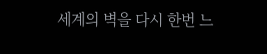세계의 벽을 다시 한번 느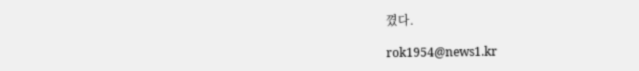꼈다.

rok1954@news1.kr